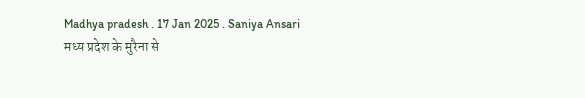Madhya pradesh . 17 Jan 2025 . Saniya Ansari
मध्य प्रदेश के मुरैना से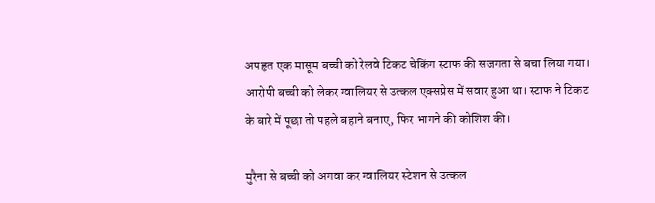अपहृत एक मासूम बच्ची को रेलवे टिकट चेकिंग स्टाफ की सजगता से बचा लिया गया। आरोपी बच्ची को लेकर ग्वालियर से उत्कल एक्सप्रेस में सवार हुआ था। स्टाफ ने टिकट के बारे में पूछा तो पहले बहाने बनाए, फिर भागने की कोशिश की।

मुरैना से बच्ची को अगवा कर ग्वालियर स्टेशन से उत्कल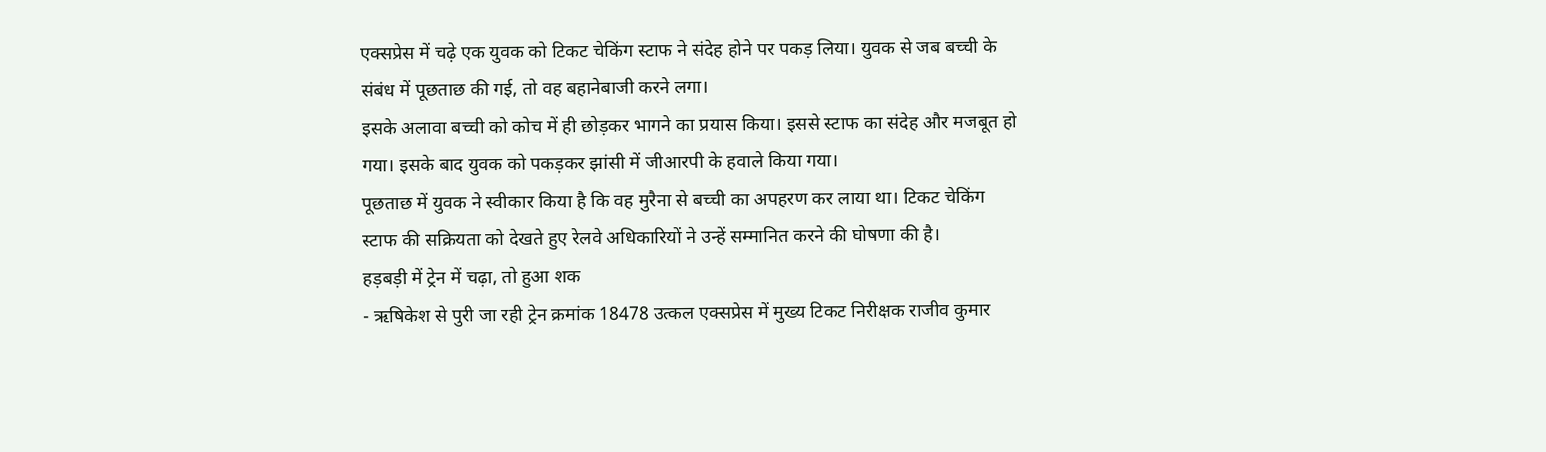एक्सप्रेस में चढ़े एक युवक को टिकट चेकिंग स्टाफ ने संदेह होने पर पकड़ लिया। युवक से जब बच्ची के संबंध में पूछताछ की गई, तो वह बहानेबाजी करने लगा।
इसके अलावा बच्ची को कोच में ही छोड़कर भागने का प्रयास किया। इससे स्टाफ का संदेह और मजबूत हो गया। इसके बाद युवक को पकड़कर झांसी में जीआरपी के हवाले किया गया।
पूछताछ में युवक ने स्वीकार किया है कि वह मुरैना से बच्ची का अपहरण कर लाया था। टिकट चेकिंग स्टाफ की सक्रियता को देखते हुए रेलवे अधिकारियों ने उन्हें सम्मानित करने की घोषणा की है।
हड़बड़ी में ट्रेन में चढ़ा, तो हुआ शक
- ऋषिकेश से पुरी जा रही ट्रेन क्रमांक 18478 उत्कल एक्सप्रेस में मुख्य टिकट निरीक्षक राजीव कुमार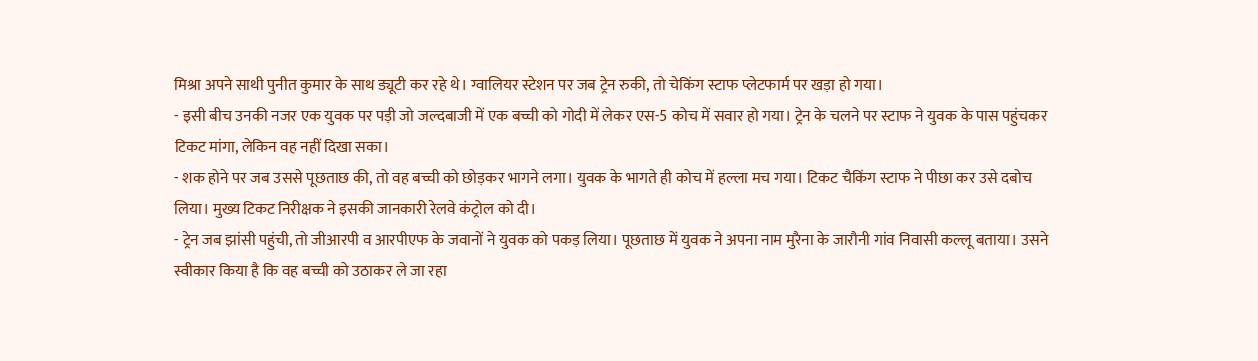मिश्रा अपने साथी पुनीत कुमार के साथ ड्यूटी कर रहे थे। ग्वालियर स्टेशन पर जब ट्रेन रुकी, तो चेकिंग स्टाफ प्लेटफार्म पर खड़ा हो गया।
- इसी बीच उनकी नजर एक युवक पर पड़ी जो जल्दबाजी में एक बच्ची को गोदी में लेकर एस-5 कोच में सवार हो गया। ट्रेन के चलने पर स्टाफ ने युवक के पास पहुंचकर टिकट मांगा, लेकिन वह नहीं दिखा सका।
- शक होने पर जब उससे पूछताछ की, तो वह बच्ची को छोड़कर भागने लगा। युवक के भागते ही कोच में हल्ला मच गया। टिकट चैकिंग स्टाफ ने पीछा कर उसे दबोच लिया। मुख्य टिकट निरीक्षक ने इसकी जानकारी रेलवे कंट्रोल को दी।
- ट्रेन जब झांसी पहुंची, तो जीआरपी व आरपीएफ के जवानों ने युवक को पकड़ लिया। पूछताछ में युवक ने अपना नाम मुरैना के जारौनी गांव निवासी कल्लू बताया। उसने स्वीकार किया है कि वह बच्ची को उठाकर ले जा रहा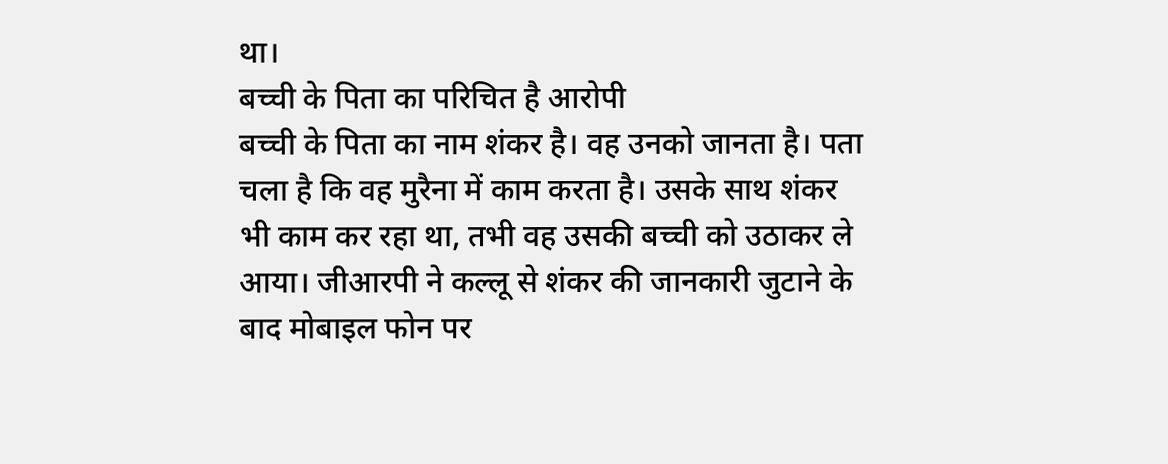था।
बच्ची के पिता का परिचित है आरोपी
बच्ची के पिता का नाम शंकर है। वह उनको जानता है। पता चला है कि वह मुरैना में काम करता है। उसके साथ शंकर भी काम कर रहा था, तभी वह उसकी बच्ची को उठाकर ले आया। जीआरपी ने कल्लू से शंकर की जानकारी जुटाने के बाद मोबाइल फोन पर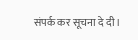संपर्क कर सूचना दे दी।